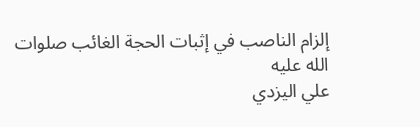إلزام الناصب في إثبات الحجة الغائب صلوات الله عليه
علي اليزدي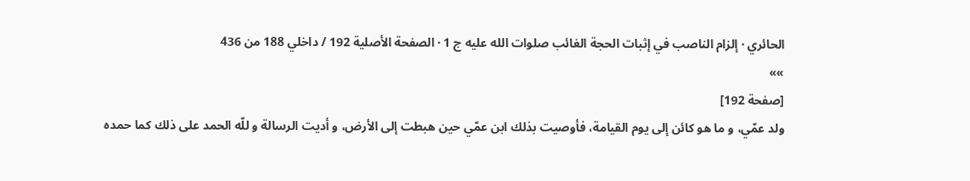الحائري · إلزام الناصب في إثبات الحجة الغائب صلوات الله عليه ج 1 · الصفحة الأصلية 192 / داخلي 188 من 436
»»
[صفحة 192]
ولد عمّي، و ما هو كائن إلى يوم القيامة، فأوصيت بذلك ابن عمّي حين هبطت إلى الأرض، و أديت الرسالة و للّه الحمد على ذلك كما حمده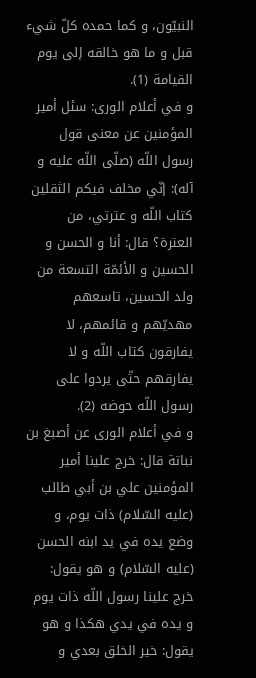النبيّون، و كما حمده كلّ شيء قبل و ما هو خالقه إلى يوم القيامة (1).
و في أعلام الورى: سئل أمير المؤمنين عن معنى قول رسول اللّه (صلّى اللّه عليه و آله): إنّي مخلف فيكم الثقلين كتاب اللّه و عترتي، من العترة؟ قال: أنا و الحسن و الحسين و الأئمّة التسعة من ولد الحسين، تاسعهم مهديّهم و قائمهم، لا يفارقون كتاب اللّه و لا يفارقهم حتّى يردوا على رسول اللّه حوضه (2).
و في أعلام الورى عن أصبغ بن نباتة قال: خرج علينا أمير المؤمنين علي بن أبي طالب (عليه السّلام) ذات يوم، و وضع يده في يد ابنه الحسن (عليه السّلام) و هو يقول: خرج علينا رسول اللّه ذات يوم و يده في يدي هكذا و هو يقول: خير الخلق بعدي و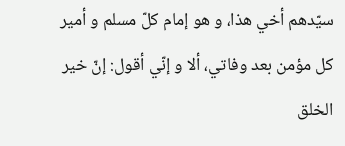سيّدهم أخي هذا، و هو إمام كلّ مسلم و أمير كل مؤمن بعد وفاتي، ألا و إنّي أقول: إنّ خير الخلق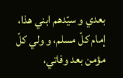بعدي و سيّدهم ابني هذا، إمام كلّ مسلم، و ولي كلّ مؤمن بعد وفاتي،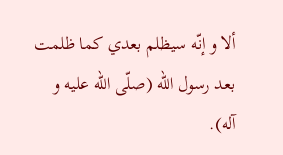ألا و إنّه سيظلم بعدي كما ظلمت بعد رسول اللّه (صلّى اللّه عليه و آله).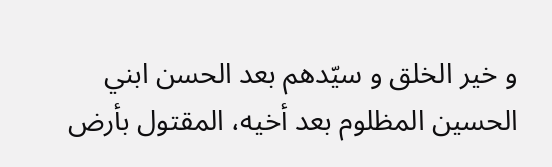و خير الخلق و سيّدهم بعد الحسن ابني الحسين المظلوم بعد أخيه، المقتول بأرض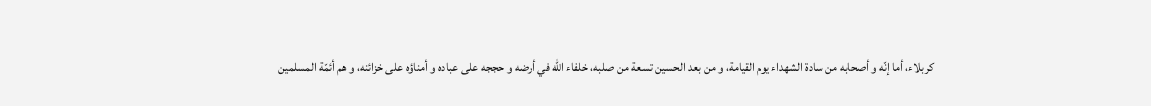كربلاء، أما إنّه و أصحابه من سادة الشهداء يوم القيامة، و من بعد الحسين تسعة من صلبه، خلفاء اللّه في أرضه و حججه على عباده و أمناؤه على خزائنه، و هم أئمّة المسلمين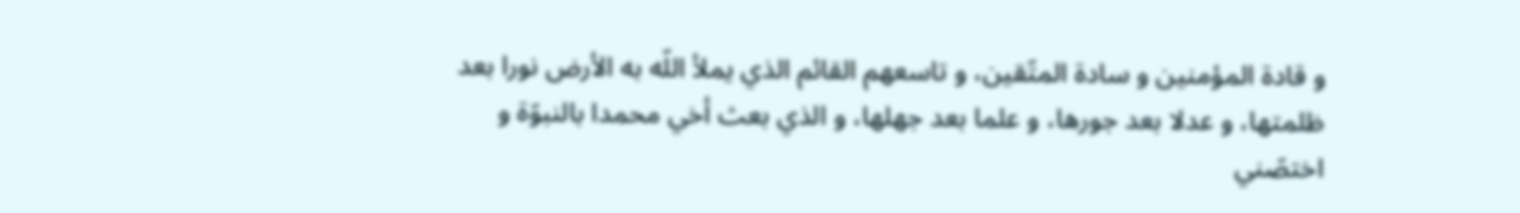و قادة المؤمنين و سادة المتّقين، و تاسعهم القائم الذي يملأ اللّه به الأرض نورا بعد ظلمتها، و عدلا بعد جورها، و علما بعد جهلها، و الذي بعث أخي محمدا بالنبوّة و اختصّني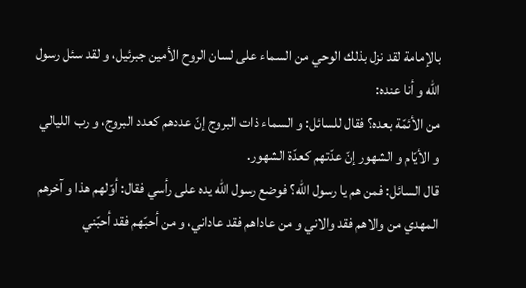بالإمامة لقد نزل بذلك الوحي من السماء على لسان الروح الأمين جبرئيل، و لقد سئل رسول اللّه و أنا عنده:
من الأئمّة بعده؟ فقال للسائل: و السماء ذات البروج إنّ عددهم كعدد البروج، و رب الليالي و الأيّام و الشهور إنّ عدّتهم كعدّة الشهور.
قال السائل: فمن هم يا رسول اللّه؟ فوضع رسول اللّه يده على رأسي فقال: أوّلهم هذا و آخرهم المهدي من والاهم فقد والاني و من عاداهم فقد عاداني، و من أحبّهم فقد أحبّني